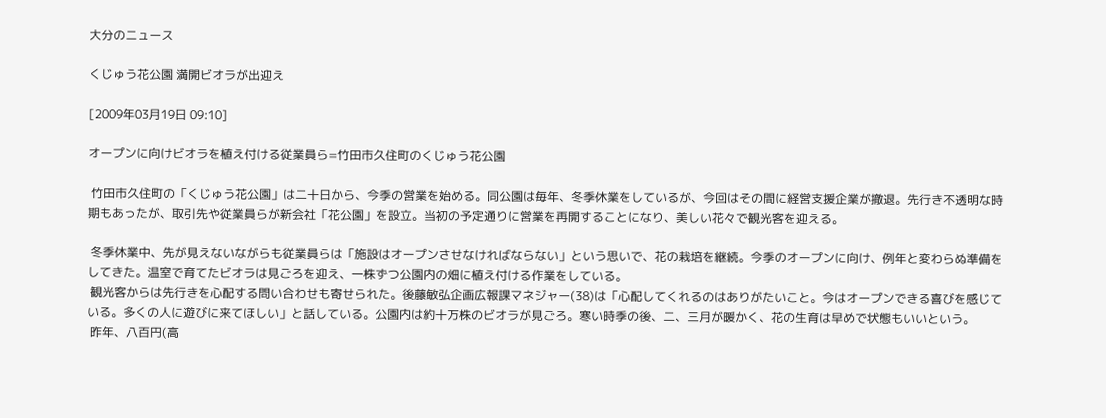大分のニュース

くじゅう花公園 満開ビオラが出迎え

[2009年03月19日 09:10]

オープンに向けビオラを植え付ける従業員ら=竹田市久住町のくじゅう花公園

 竹田市久住町の「くじゅう花公園」は二十日から、今季の営業を始める。同公園は毎年、冬季休業をしているが、今回はその間に経営支援企業が撤退。先行き不透明な時期もあったが、取引先や従業員らが新会社「花公園」を設立。当初の予定通りに営業を再開することになり、美しい花々で観光客を迎える。

 冬季休業中、先が見えないながらも従業員らは「施設はオープンさせなければならない」という思いで、花の栽培を継続。今季のオープンに向け、例年と変わらぬ準備をしてきた。温室で育てたビオラは見ごろを迎え、一株ずつ公園内の畑に植え付ける作業をしている。
 観光客からは先行きを心配する問い合わせも寄せられた。後藤敏弘企画広報課マネジャー(38)は「心配してくれるのはありがたいこと。今はオープンできる喜びを感じている。多くの人に遊びに来てほしい」と話している。公園内は約十万株のビオラが見ごろ。寒い時季の後、二、三月が暖かく、花の生育は早めで状態もいいという。
 昨年、八百円(高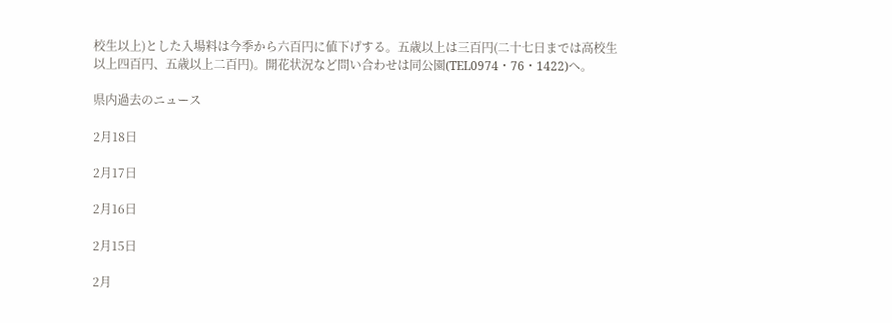校生以上)とした入場料は今季から六百円に値下げする。五歳以上は三百円(二十七日までは高校生以上四百円、五歳以上二百円)。開花状況など問い合わせは同公園(TEL0974・76・1422)へ。

県内過去のニュース

2月18日

2月17日

2月16日

2月15日

2月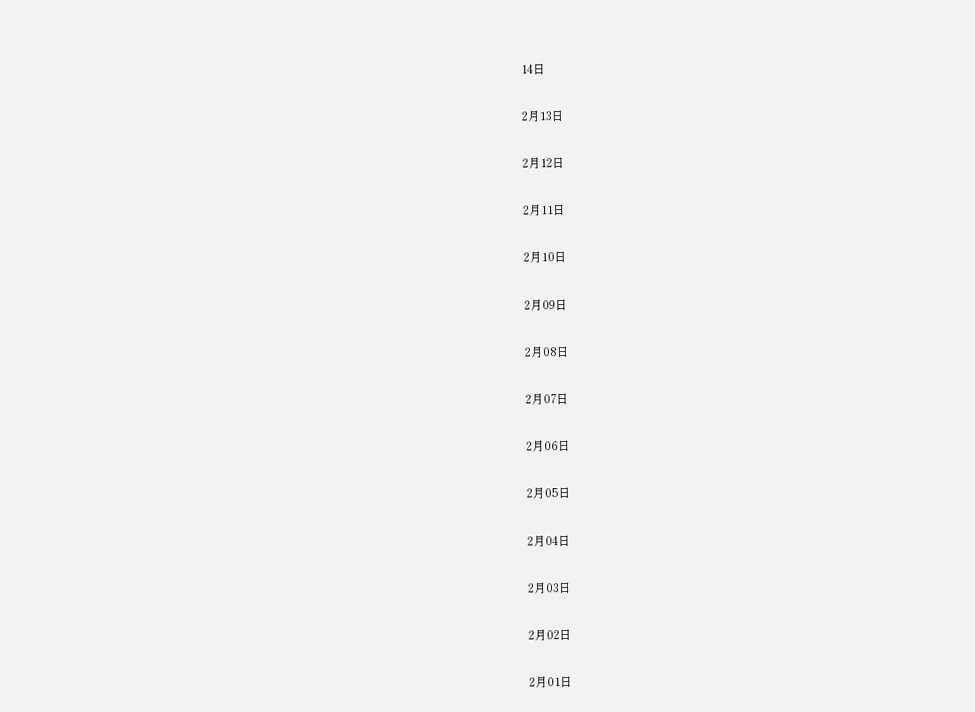14日

2月13日

2月12日

2月11日

2月10日

2月09日

2月08日

2月07日

2月06日

2月05日

2月04日

2月03日

2月02日

2月01日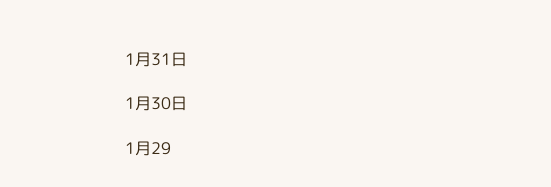1月31日

1月30日

1月29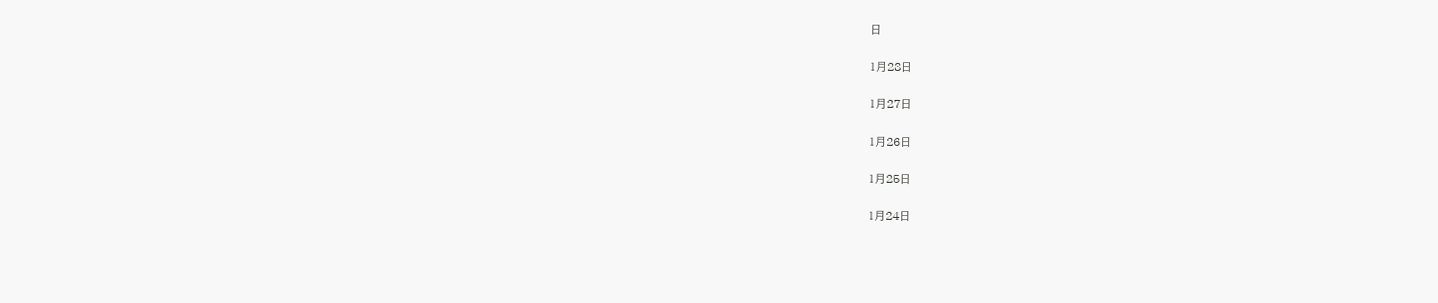日

1月28日

1月27日

1月26日

1月25日

1月24日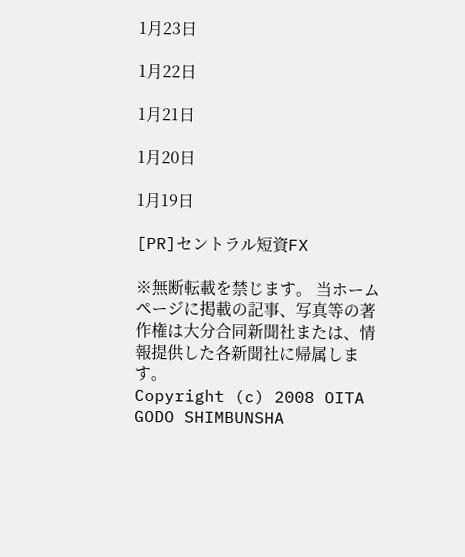1月23日

1月22日

1月21日

1月20日

1月19日

[PR]セントラル短資FX

※無断転載を禁じます。 当ホームページに掲載の記事、写真等の著作権は大分合同新聞社または、情報提供した各新聞社に帰属します。
Copyright (c) 2008 OITA GODO SHIMBUNSHA